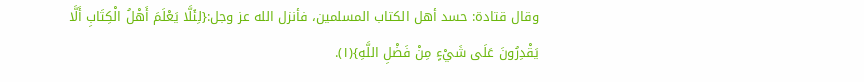وقال قتادة: حسد أهل الكتاب المسلمين، فأنزل الله عز وجل:{لِئَلَّا يَعْلَمَ أَهْلُ الْكِتَابِ أَلَّا يَقْدِرُونَ عَلَى شَيْءٍ مِنْ فَضْلِ اللَّهِ}(١).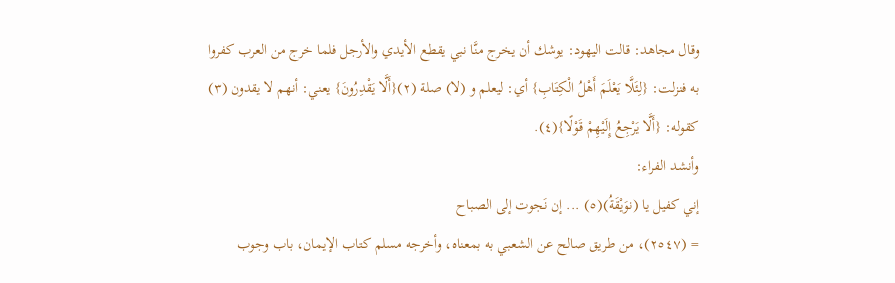وقال مجاهد: قالت اليهود: يوشك أن يخرج منَّا نبي يقطع الأيدي والأرجل فلما خرج من العرب كفروا به فنزلت: {لِئَلَّا يَعْلَمَ أَهْلُ الْكِتَابِ} أي: ليعلم و (لا) صلة (٢){أَلَّا يَقْدِرُونَ} يعني: أنهم لا يقدون (٣) كقوله: {أَلَّا يَرْجِعُ إِلَيْهِمْ قَوْلًا}(٤).
وأنشد الفراء:
إني كفيل يا (نوَيْقَةُ)(٥) ... إن نَجوت إلى الصباح
= (٢٥٤٧)، من طريق صالح عن الشعبي به بمعناه، وأخرجه مسلم كتاب الإيمان، باب وجوب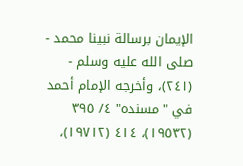الإيمان برسالة نبينا محمد - صلى الله عليه وسلم - (٢٤١)، وأخرجه الإمام أحمد في "مسنده" ٤/ ٣٩٥ (١٩٥٣٢)، ٤١٤ (١٩٧١٢)،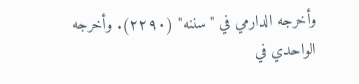وأخرجه الدارمي في "سننه" (٢٢٩٠). وأخرجه الواحدي في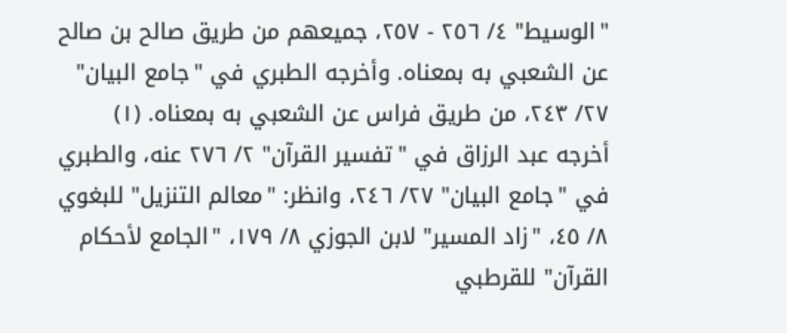"الوسيط" ٤/ ٢٥٦ - ٢٥٧، جميعهم من طريق صالح بن صالح عن الشعبي به بمعناه. وأخرجه الطبري في "جامع البيان" ٢٧/ ٢٤٣، من طريق فراس عن الشعبي به بمعناه. (١) أخرجه عبد الرزاق في "تفسير القرآن" ٢/ ٢٧٦ عنه، والطبري في "جامع البيان" ٢٧/ ٢٤٦، وانظر: "معالم التنزيل" للبغوي ٨/ ٤٥، "زاد المسير" لابن الجوزي ٨/ ١٧٩، "الجامع لأحكام القرآن" للقرطبي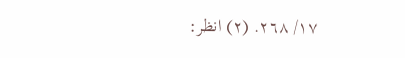١٧/ ٢٦٨. (٢) انظر: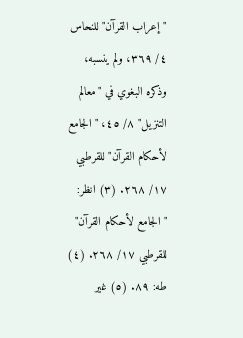"إعراب القرآن" للنحاس ٤/ ٣٦٩، ولم ينسبه، وذكره البغوي في "معالم التنزيل" ٨/ ٤٥، "الجامع لأحكام القرآن" للقرطبي ١٧/ ٢٦٨. (٣) انظر: "الجامع لأحكام القرآن" للقرطبي ١٧/ ٢٦٨. (٤) طه: ٨٩. (٥) غير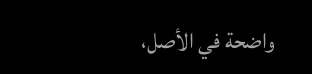واضحة في الأصل،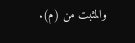والمثبت من (م).